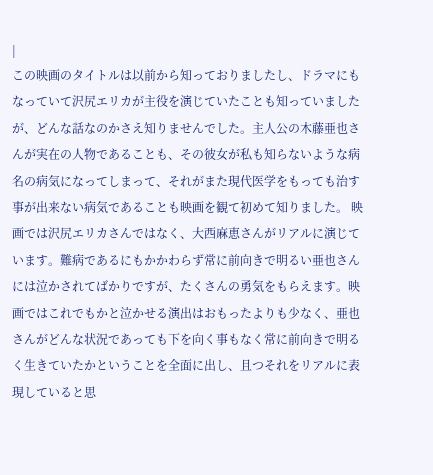|
この映画のタイトルは以前から知っておりましたし、ドラマにもなっていて沢尻エリカが主役を演じていたことも知っていましたが、どんな話なのかさえ知りませんでした。主人公の木藤亜也さんが実在の人物であることも、その彼女が私も知らないような病名の病気になってしまって、それがまた現代医学をもっても治す事が出来ない病気であることも映画を観て初めて知りました。 映画では沢尻エリカさんではなく、大西麻恵さんがリアルに演じています。難病であるにもかかわらず常に前向きで明るい亜也さんには泣かされてばかりですが、たくさんの勇気をもらえます。映画ではこれでもかと泣かせる演出はおもったよりも少なく、亜也さんがどんな状況であっても下を向く事もなく常に前向きで明るく生きていたかということを全面に出し、且つそれをリアルに表現していると思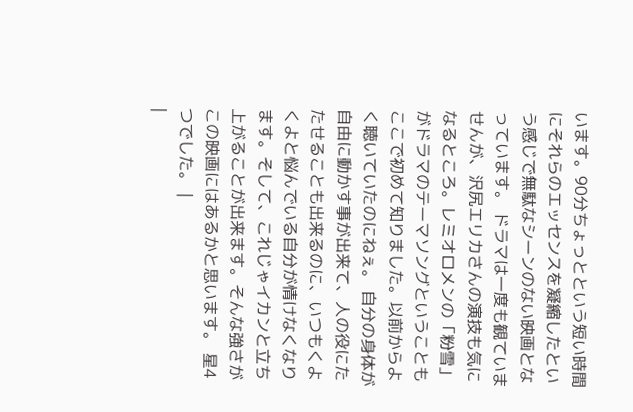います。90分ちょっとという短い時間にそれらのエッセンスを凝縮したという感じで無駄なシーンのない映画となっています。 ドラマは一度も観ていませんが、沢尻エリカさんの演技も気になるところ。レミオロメンの「粉雪」がドラマのテーマソングということもここで初めて知りました。以前からよく聴いていたのにねぇ。 自分の身体が自由に動かす事が出来て、人の役にたたせることも出来るのに、いつもくよくよと悩んでいる自分が情けなくなります。そして、これじゃイカンと立ち上がることが出来ます。そんな強さがこの映画にはあるかと思います。 星4つでした。 |
|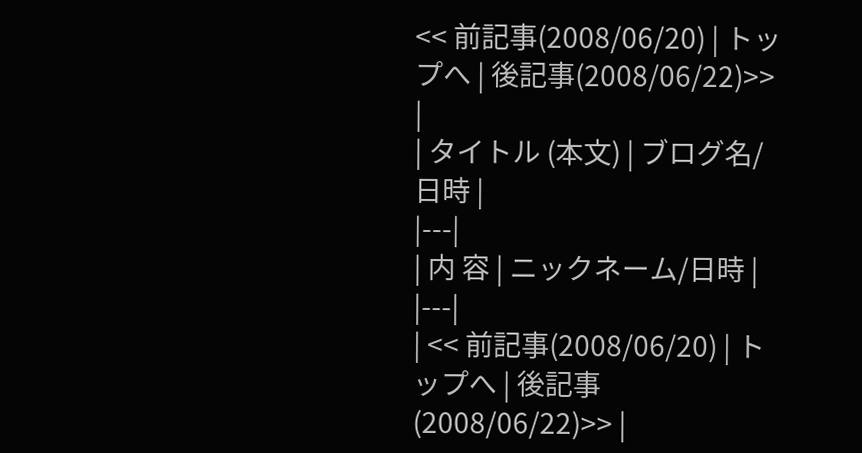<< 前記事(2008/06/20) | トップへ | 後記事(2008/06/22)>> |
| タイトル (本文) | ブログ名/日時 |
|---|
| 内 容 | ニックネーム/日時 |
|---|
| << 前記事(2008/06/20) | トップへ | 後記事(2008/06/22)>> |